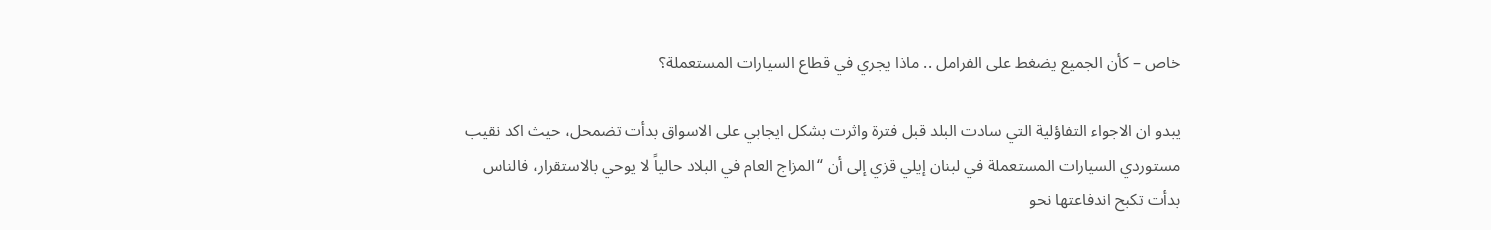خاص – كأن الجميع يضغط على الفرامل .. ماذا يجري في قطاع السيارات المستعملة؟

يبدو ان الاجواء التفاؤلية التي سادت البلد قبل فترة واثرت بشكل ايجابي على الاسواق بدأت تضمحل، حيث اكد نقيب مستوردي السيارات المستعملة في لبنان إيلي قزي إلى أن “المزاج العام في البلاد حالياً لا يوحي بالاستقرار، فالناس بدأت تكبح اندفاعتها نحو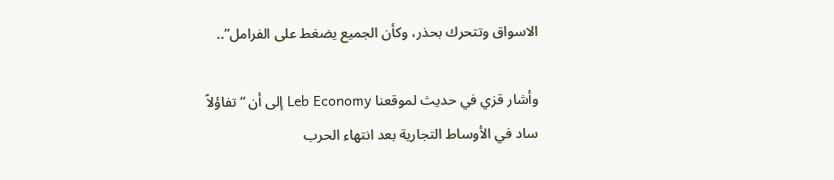الاسواق وتتحرك بحذر، وكأن الجميع يضغط على الفرامل”..

وأشار قزي في حديث لموقعنا Leb Economy إلى أن “تفاؤلاً ساد في الأوساط التجارية بعد انتهاء الحرب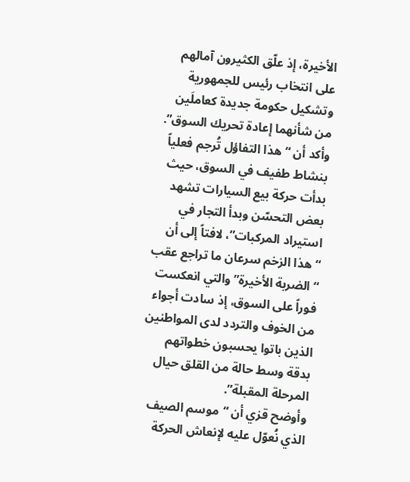الأخيرة، إذ علّق الكثيرون آمالهم على انتخاب رئيس للجمهورية وتشكيل حكومة جديدة كعاملَين من شأنهما إعادة تحريك السوق”.
وأكد أن “هذا التفاؤل تُرجم فعلياً بنشاط طفيف في السوق، حيث بدأت حركة بيع السيارات تشهد بعض التحسّن وبدأ التجار في استيراد المركبات”، لافتاً إلى أن “هذا الزخم سرعان ما تراجع عقب “الضربة الأخيرة” والتي انعكست فوراً على السوق، إذ سادت أجواء من الخوف والتردد لدى المواطنين الذين باتوا يحسبون خطواتهم بدقة وسط حالة من القلق حيال المرحلة المقبلة”.
وأوضح قزي أن “موسم الصيف الذي نُعوّل عليه لإنعاش الحركة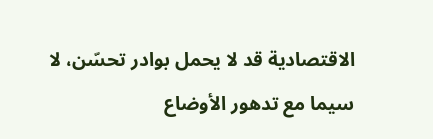الاقتصادية قد لا يحمل بوادر تحسّن، لا سيما مع تدهور الأوضاع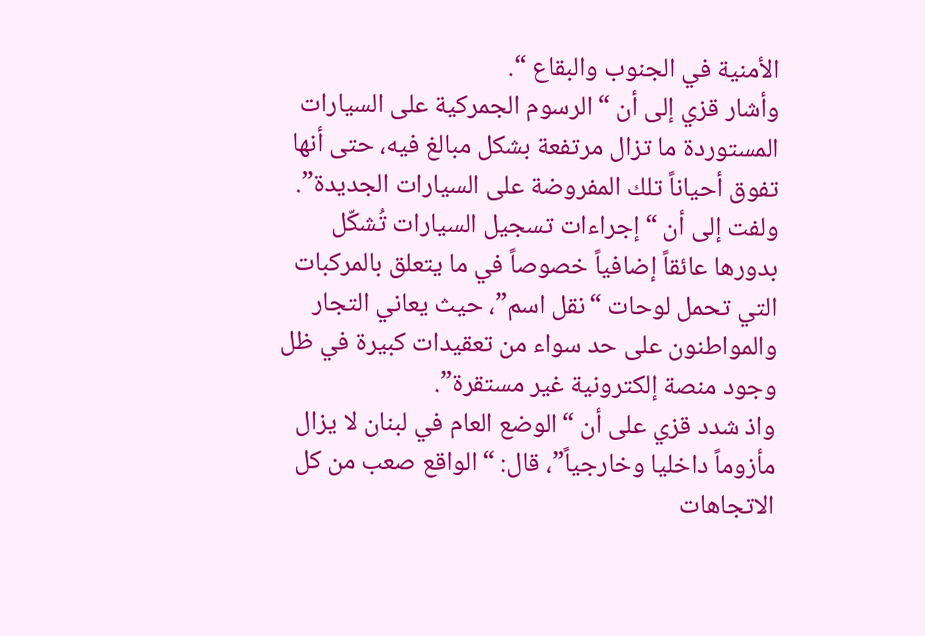الأمنية في الجنوب والبقاع “.
وأشار قزي إلى أن “الرسوم الجمركية على السيارات المستوردة ما تزال مرتفعة بشكل مبالغ فيه، حتى أنها تفوق أحياناً تلك المفروضة على السيارات الجديدة”.
ولفت إلى أن “إجراءات تسجيل السيارات تُشكّل بدورها عائقاً إضافياً خصوصاً في ما يتعلق بالمركبات التي تحمل لوحات “نقل اسم”، حيث يعاني التجار والمواطنون على حد سواء من تعقيدات كبيرة في ظل وجود منصة إلكترونية غير مستقرة”.
واذ شدد قزي على أن “الوضع العام في لبنان لا يزال مأزوماً داخليا وخارجياً”، قال: “الواقع صعب من كل الاتجاهات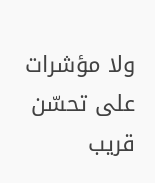ولا مؤشرات على تحسّن قريب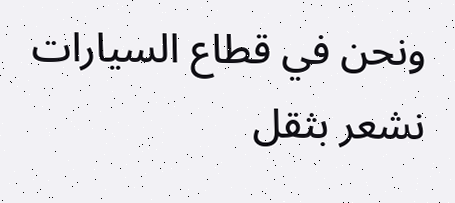ونحن في قطاع السيارات نشعر بثقل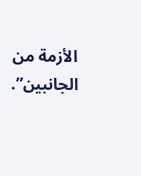الأزمة من الجانبين”.